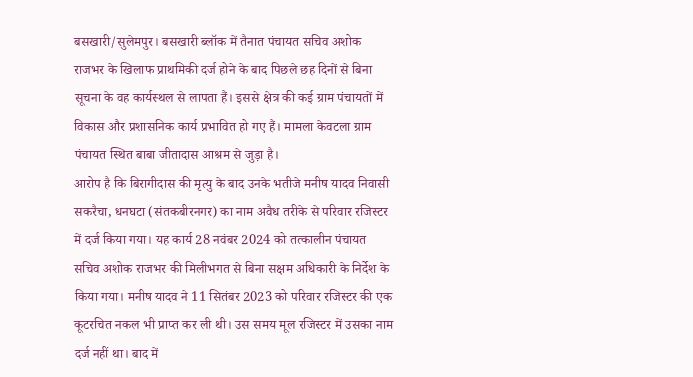बसखारी/सुलेमपुर। बसखारी ब्लॉक में तैनात पंचायत सचिव अशोक राजभर के खिलाफ प्राथमिकी दर्ज होने के बाद पिछले छह दिनों से बिना सूचना के वह कार्यस्थल से लापता हैं। इससे क्षेत्र की कई ग्राम पंचायतों में विकास और प्रशासनिक कार्य प्रभावित हो गए हैं। मामला केवटला ग्राम पंचायत स्थित बाबा जीतादास आश्रम से जुड़ा है।
आरोप है कि बिरागीदास की मृत्यु के बाद उनके भतीजे मनीष यादव निवासी सकरैचा, धनघटा (संतकबीरनगर) का नाम अवैध तरीके से परिवार रजिस्टर में दर्ज किया गया। यह कार्य 28 नवंबर 2024 को तत्कालीन पंचायत सचिव अशोक राजभर की मिलीभगत से बिना सक्षम अधिकारी के निर्देश के किया गया। मनीष यादव ने 11 सितंबर 2023 को परिवार रजिस्टर की एक कूटरचित नकल भी प्राप्त कर ली थी। उस समय मूल रजिस्टर में उसका नाम दर्ज नहीं था। बाद में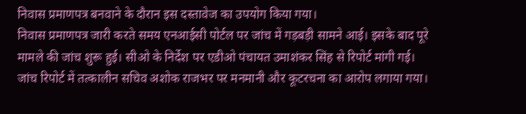निवास प्रमाणपत्र बनवाने के दौरान इस दस्तावेज का उपयोग किया गया।
निवास प्रमाणपत्र जारी करते समय एनआईसी पोर्टल पर जांच में गड़बड़ी सामने आई। इसके बाद पूरे मामले की जांच शुरू हुई। सीओ के निर्देश पर एडीओ पंचायत उमाशंकर सिंह से रिपोर्ट मांगी गई। जांच रिपोर्ट में तत्कालीन सचिव अशोक राजभर पर मनमानी और कूटरचना का आरोप लगाया गया।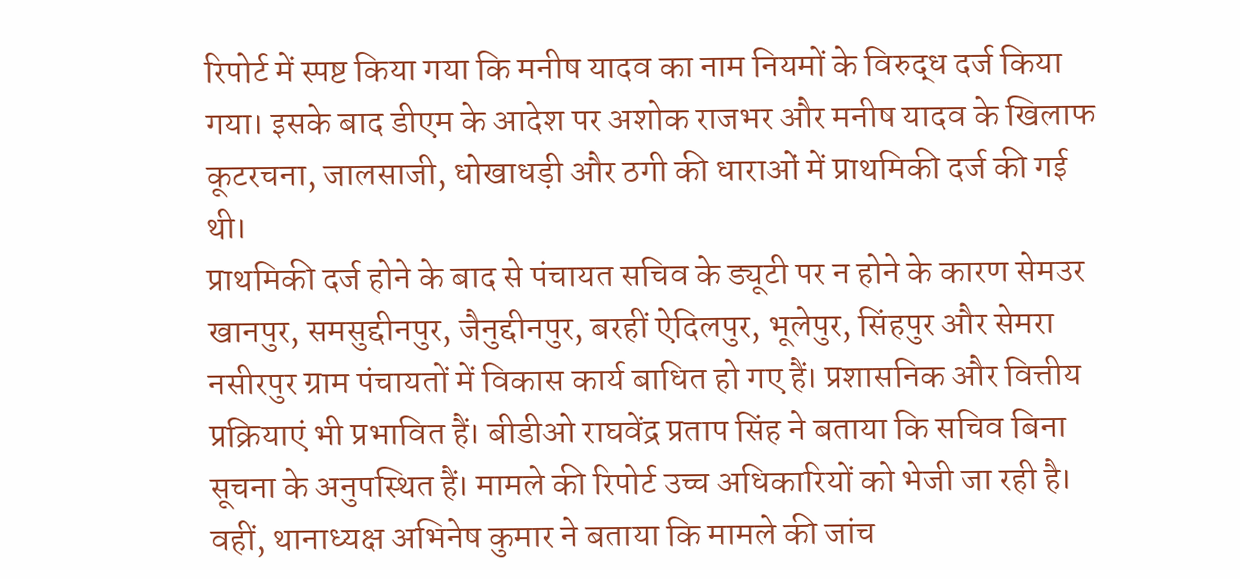रिपोर्ट में स्पष्ट किया गया कि मनीष यादव का नाम नियमों के विरुद्ध दर्ज किया गया। इसके बाद डीएम के आदेश पर अशोक राजभर और मनीष यादव के खिलाफ कूटरचना, जालसाजी, धोखाधड़ी और ठगी की धाराओं में प्राथमिकी दर्ज की गई थी।
प्राथमिकी दर्ज होने के बाद से पंचायत सचिव के ड्यूटी पर न होने के कारण सेमउर खानपुर, समसुद्दीनपुर, जैनुद्दीनपुर, बरहीं ऐदिलपुर, भूलेपुर, सिंहपुर और सेमरा नसीरपुर ग्राम पंचायतों में विकास कार्य बाधित हो गए हैं। प्रशासनिक और वित्तीय प्रक्रियाएं भी प्रभावित हैं। बीडीओ राघवेंद्र प्रताप सिंह ने बताया कि सचिव बिना सूचना के अनुपस्थित हैं। मामले की रिपोर्ट उच्च अधिकारियों को भेजी जा रही है। वहीं, थानाध्यक्ष अभिनेष कुमार ने बताया कि मामले की जांच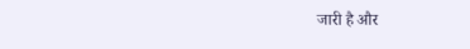जारी है और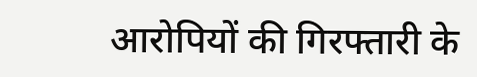आरोपियों की गिरफ्तारी के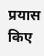प्रयास किए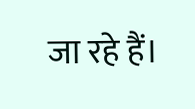जा रहे हैं।